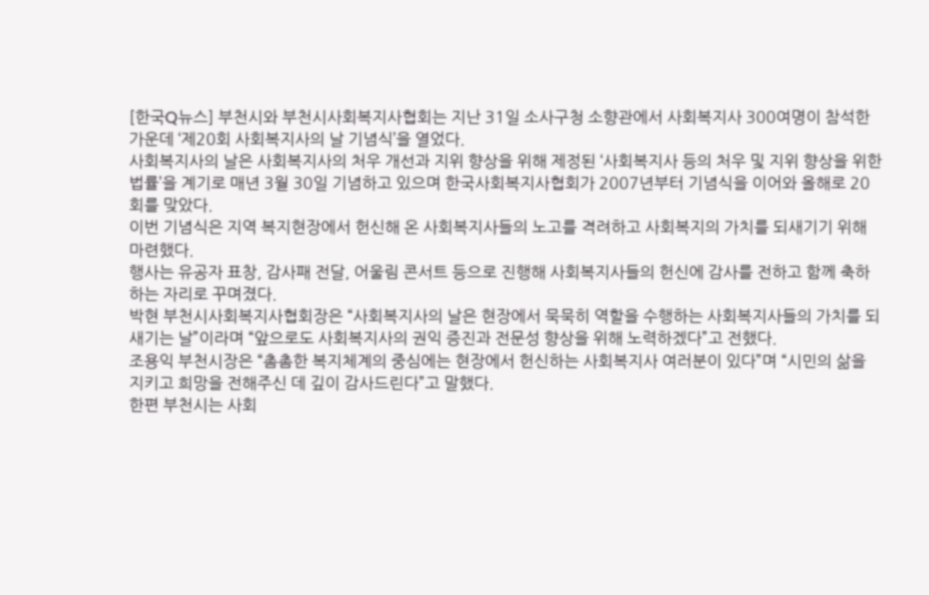[한국Q뉴스] 부천시와 부천시사회복지사협회는 지난 31일 소사구청 소향관에서 사회복지사 300여명이 참석한 가운데 ‘제20회 사회복지사의 날 기념식’을 열었다.
사회복지사의 날은 사회복지사의 처우 개선과 지위 향상을 위해 제정된 ‘사회복지사 등의 처우 및 지위 향상을 위한 법률’을 계기로 매년 3월 30일 기념하고 있으며 한국사회복지사협회가 2007년부터 기념식을 이어와 올해로 20회를 맞았다.
이번 기념식은 지역 복지현장에서 헌신해 온 사회복지사들의 노고를 격려하고 사회복지의 가치를 되새기기 위해 마련했다.
행사는 유공자 표창, 감사패 전달, 어울림 콘서트 등으로 진행해 사회복지사들의 헌신에 감사를 전하고 함께 축하하는 자리로 꾸며졌다.
박현 부천시사회복지사협회장은 “사회복지사의 날은 현장에서 묵묵히 역할을 수행하는 사회복지사들의 가치를 되새기는 날”이라며 “앞으로도 사회복지사의 권익 증진과 전문성 향상을 위해 노력하겠다”고 전했다.
조용익 부천시장은 “촘촘한 복지체계의 중심에는 현장에서 헌신하는 사회복지사 여러분이 있다”며 “시민의 삶을 지키고 희망을 전해주신 데 깊이 감사드린다”고 말했다.
한편 부천시는 사회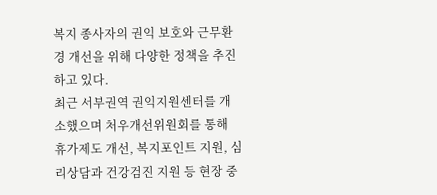복지 종사자의 권익 보호와 근무환경 개선을 위해 다양한 정책을 추진하고 있다.
최근 서부권역 권익지원센터를 개소했으며 처우개선위원회를 통해 휴가제도 개선, 복지포인트 지원, 심리상담과 건강검진 지원 등 현장 중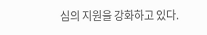심의 지원을 강화하고 있다.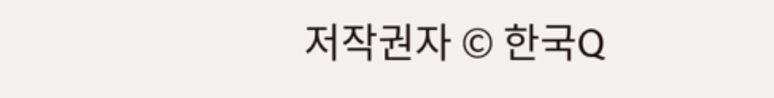저작권자 © 한국Q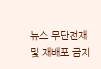뉴스 무단전재 및 재배포 금지